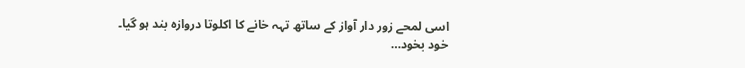اسی لمحے زور دار آواز کے ساتھ تہہ خانے کا اکلوتا دروازہ بند ہو گیا۔
خود بخود…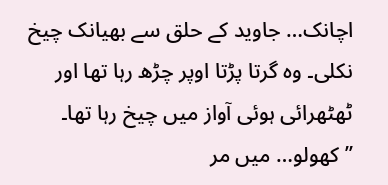اچانک… جاوید کے حلق سے بھیانک چیخ نکلی۔ وہ گرتا پڑتا اوپر چڑھ رہا تھا اور ٹھٹھرائی ہوئی آواز میں چیخ رہا تھا۔
’’کھولو… میں مر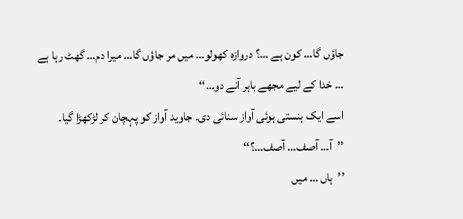جاؤں گا… کون ہے …؟ دروازہ کھولو… میں مر جاؤں گا… میرا دم… گھٹ رہا ہے … خدا کے لیے مجھے باہر آنے دو…‘‘
اسے ایک ہنستی ہوئی آواز سنائی دی۔ جاوید آواز کو پہچان کر لڑکھڑا گیا۔ ’’آ… آصف… آصف…؟‘‘
’’ہاں … میں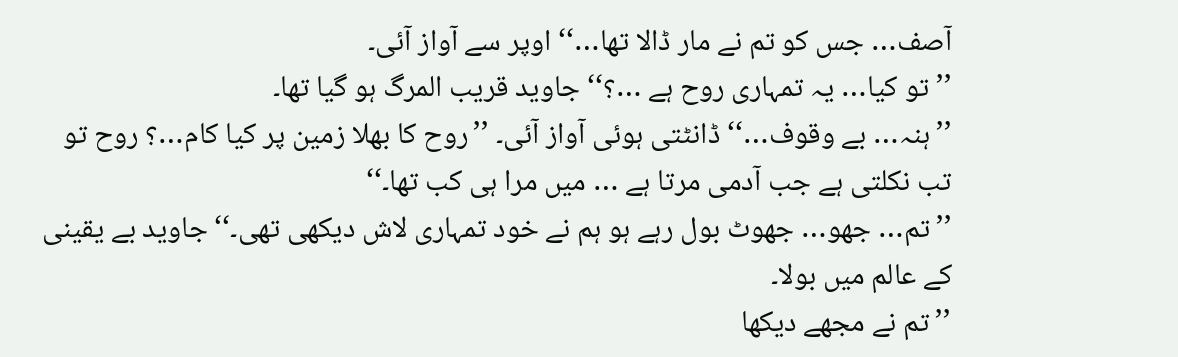آصف… جس کو تم نے مار ڈالا تھا…‘‘ اوپر سے آواز آئی۔
’’تو کیا… یہ تمہاری روح ہے …؟‘‘ جاوید قریب المرگ ہو گیا تھا۔
’’ہنہ… بے وقوف…‘‘ ڈانٹتی ہوئی آواز آئی۔ ’’روح کا بھلا زمین پر کیا کام…؟ روح تو تب نکلتی ہے جب آدمی مرتا ہے … میں مرا ہی کب تھا۔‘‘
’’تم… جھو… جھوٹ بول رہے ہو ہم نے خود تمہاری لاش دیکھی تھی۔‘‘ جاوید بے یقینی کے عالم میں بولا۔
’’تم نے مجھے دیکھا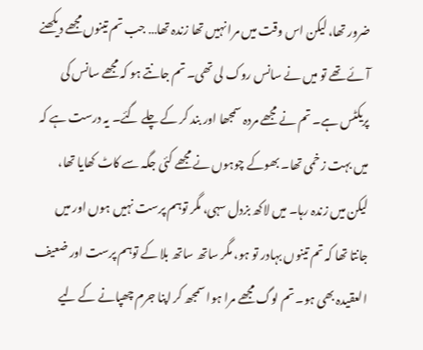ضرور تھا، لیکن اس وقت میں مرا نہیں تھا زندہ تھا… جب تم تینوں مجھے دیکھنے آئے تھے تو میں نے سانس روک لی تھی۔ تم جانتے ہو کہ مجھے سانس کی پریکٹس ہے۔ تم نے مجھے مردہ سمجھا اور بند کر کے چلے گئے۔ یہ درست ہے کہ میں بہت زخمی تھا۔ بھوکے چوہوں نے مجھے کئی جگہ سے کاٹ کھایا تھا، لیکن میں زندہ رہا۔ میں لاکھ بزدل سہی، مگر توہم پرست نہیں ہوں اور میں جانتا تھا کہ تم تینوں بہادر تو ہو، مگر ساتھ ساتھ بلا کے توہم پرست اور ضعیف العقیدہ بھی ہو۔ تم لوگ مجھے مرا ہوا سمجھ کر اپنا جرم چھپانے کے لیے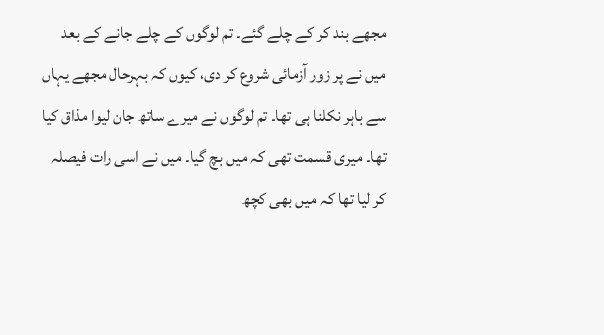مجھے بند کر کے چلے گئے۔ تم لوگوں کے چلے جانے کے بعد میں نے پر زور آزمائی شروع کر دی، کیوں کہ بہرحال مجھے یہاں سے باہر نکلنا ہی تھا۔ تم لوگوں نے میرے ساتھ جان لیوا مذاق کیا تھا۔ میری قسمت تھی کہ میں بچ گیا۔ میں نے اسی رات فیصلہ کر لیا تھا کہ میں بھی کچھ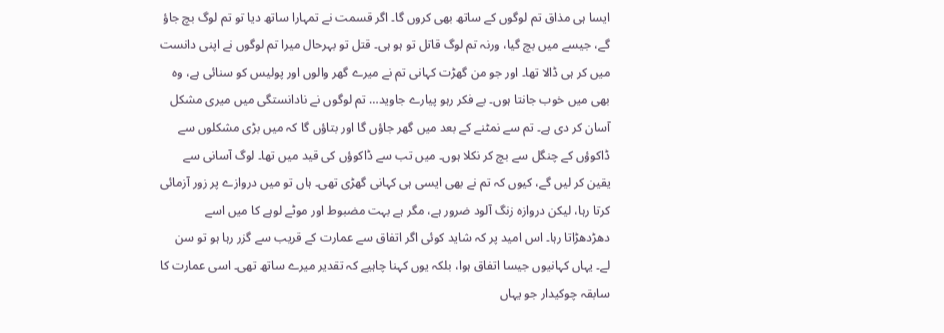ایسا ہی مذاق تم لوگوں کے ساتھ بھی کروں گا۔ اگر قسمت نے تمہارا ساتھ دیا تو تم لوگ بچ جاؤ گے، جیسے میں بچ گیا، ورنہ تم لوگ قاتل تو ہو ہی۔ قتل تو بہرحال میرا تم لوگوں نے اپنی دانست میں کر ہی ڈالا تھا۔ اور جو من گھڑت کہانی تم نے میرے گھر والوں اور پولیس کو سنائی ہے، وہ بھی میں خوب جانتا ہوں۔ بے فکر رہو پیارے جاوید… تم لوگوں نے نادانستگی میں میری مشکل آسان کر دی ہے۔ تم سے نمٹنے کے بعد میں گھر جاؤں گا اور بتاؤں گا کہ میں بڑی مشکلوں سے ڈاکوؤں کے چنگل سے بچ کر نکلا ہوں۔ میں تب سے ڈاکوؤں کی قید میں تھا۔ لوگ آسانی سے یقین کر لیں گے، کیوں کہ تم نے بھی ایسی ہی کہانی گھڑی تھی۔ ہاں تو میں دروازے پر زور آزمائی کرتا رہا، لیکن دروازہ زنگ آلود ضرور ہے، مگر ہے بہت مضبوط اور موٹے لوہے کا میں اسے دھڑدھڑاتا رہا۔ اس امید پر کہ شاید کوئی اگر اتفاق سے عمارت کے قریب سے گزر رہا ہو تو سن لے۔ یہاں کہانیوں جیسا اتفاق ہوا، بلکہ یوں کہنا چاہیے کہ تقدیر میرے ساتھ تھی۔ اسی عمارت کا سابقہ چوکیدار جو یہاں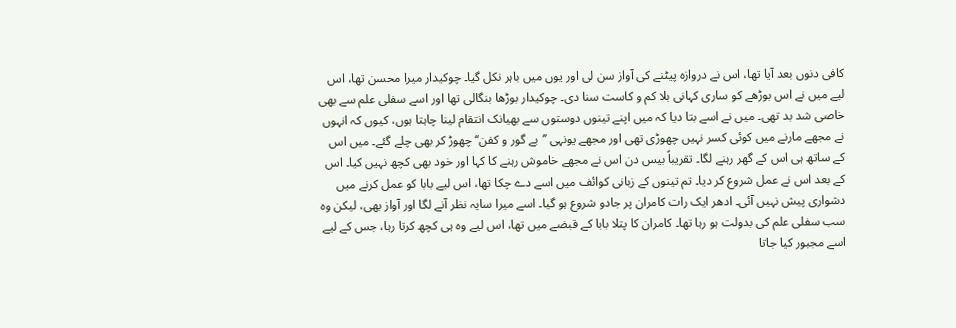کافی دنوں بعد آیا تھا، اس نے دروازہ پیٹنے کی آواز سن لی اور یوں میں باہر نکل گیا۔ چوکیدار میرا محسن تھا، اس لیے میں نے اس بوڑھے کو ساری کہانی بلا کم و کاست سنا دی۔ چوکیدار بوڑھا بنگالی تھا اور اسے سفلی علم سے بھی خاصی شد بد تھی۔ میں نے اسے بتا دیا کہ میں اپنے تینوں دوستوں سے بھیانک انتقام لینا چاہتا ہوں، کیوں کہ انہوں نے مجھے مارنے میں کوئی کسر نہیں چھوڑی تھی اور مجھے یونہی ’’بے گور و کفن‘‘ چھوڑ کر بھی چلے گئے۔ میں اس کے ساتھ ہی اس کے گھر رہنے لگا۔ تقریباً بیس دن اس نے مجھے خاموش رہنے کا کہا اور خود بھی کچھ نہیں کیا۔ اس کے بعد اس نے عمل شروع کر دیا۔ تم تینوں کے زبانی کوائف میں اسے دے چکا تھا، اس لیے بابا کو عمل کرنے میں دشواری پیش نہیں آئی۔ ادھر ایک رات کامران پر جادو شروع ہو گیا۔ اسے میرا سایہ نظر آنے لگا اور آواز بھی، لیکن وہ سب سفلی علم کی بدولت ہو رہا تھا۔ کامران کا پتلا بابا کے قبضے میں تھا، اس لیے وہ ہی کچھ کرتا رہا، جس کے لیے اسے مجبور کیا جاتا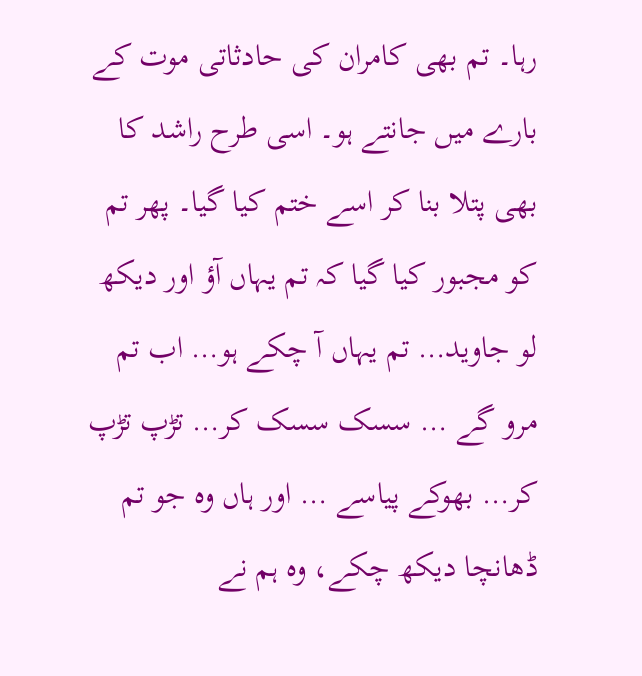رہا۔ تم بھی کامران کی حادثاتی موت کے بارے میں جانتے ہو۔ اسی طرح راشد کا بھی پتلا بنا کر اسے ختم کیا گیا۔ پھر تم کو مجبور کیا گیا کہ تم یہاں آؤ اور دیکھ لو جاوید… تم یہاں آ چکے ہو… اب تم مرو گے … سسک سسک کر… تڑپ تڑپ کر… بھوکے پیاسے … اور ہاں وہ جو تم ڈھانچا دیکھ چکے، وہ ہم نے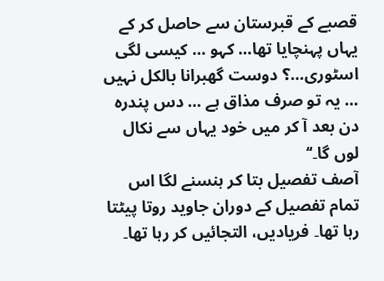قصبے کے قبرستان سے حاصل کر کے یہاں پہنچایا تھا… کہو … کیسی لگی اسٹوری…؟ دوست گھبرانا بالکل نہیں … یہ تو صرف مذاق ہے … دس پندرہ دن بعد آ کر میں خود یہاں سے نکال لوں گا۔‘‘
آصف تفصیل بتا کر ہنسنے لگا اس تمام تفصیل کے دوران جاوید روتا پیٹتا رہا تھا۔ فریادیں، التجائیں کر رہا تھا۔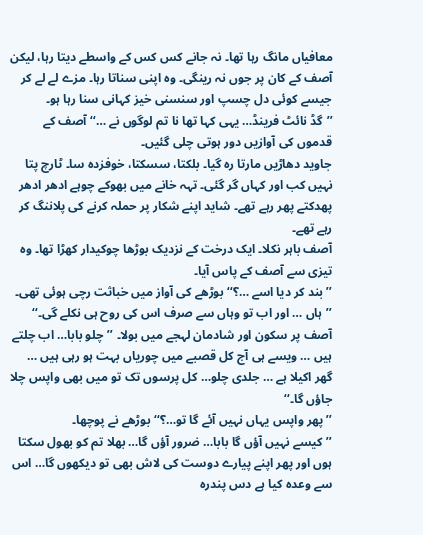معافیاں مانگ رہا تھا۔ نہ جانے کس کس کے واسطے دیتا رہا، لیکن آصف کے کان پر جوں نہ رینگی۔ وہ اپنی سناتا رہا۔ مزے لے لے کر جیسے کوئی دل چسپ اور سنسنی خیز کہانی سنا رہا ہو۔
’’گڈ نائٹ فرینڈ… یہی کہا تھا نا تم لوگوں نے …‘‘ آصف کے قدموں کی آوازیں دور ہوتی چلی گئیں۔
جاوید دھاڑیں مارتا رہ گیا۔ بلکتا، سسکتا، خوفزدہ سا۔ ٹارچ پتا نہیں کب اور کہاں گر گئی۔ تہہ خانے میں بھوکے چوہے ادھر ادھر پھدکتے پھر رہے تھے۔ شاید اپنے شکار پر حملہ کرنے کی پلاننگ کر رہے تھے۔
آصف باہر نکلا۔ ایک درخت کے نزدیک بوڑھا چوکیدار کھڑا تھا۔ وہ تیزی سے آصف کے پاس آیا۔
’’بند کر دیا اسے …؟‘‘ بوڑھے کی آواز میں خباثت رچی ہوئی تھی۔
’’ہاں … اور اب تو وہاں سے صرف اس کی روح ہی نکلے گی۔‘‘ آصف پر سکون اور شادمان لہجے میں بولا۔ ’’چلو بابا… اب چلتے ہیں … ویسے ہی آج کل قصبے میں چوریاں بہت ہو رہی ہیں … گھر اکیلا ہے … جلدی چلو… کل پرسوں تک تو میں بھی واپس چلا جاؤں گا۔‘‘
’’پھر واپس یہاں نہیں آئے گا تو…؟‘‘ بوڑھے نے پوچھا۔
’’کیسے نہیں آؤں گا بابا… ضرور آؤں گا… بھلا تم کو بھول سکتا ہوں اور پھر اپنے پیارے دوست کی لاش بھی تو دیکھوں گا… اس سے وعدہ کیا ہے دس پندرہ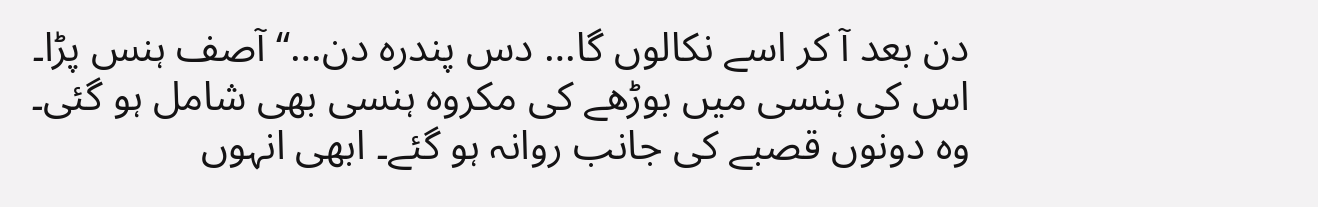دن بعد آ کر اسے نکالوں گا… دس پندرہ دن…‘‘ آصف ہنس پڑا۔
اس کی ہنسی میں بوڑھے کی مکروہ ہنسی بھی شامل ہو گئی۔
وہ دونوں قصبے کی جانب روانہ ہو گئے۔ ابھی انہوں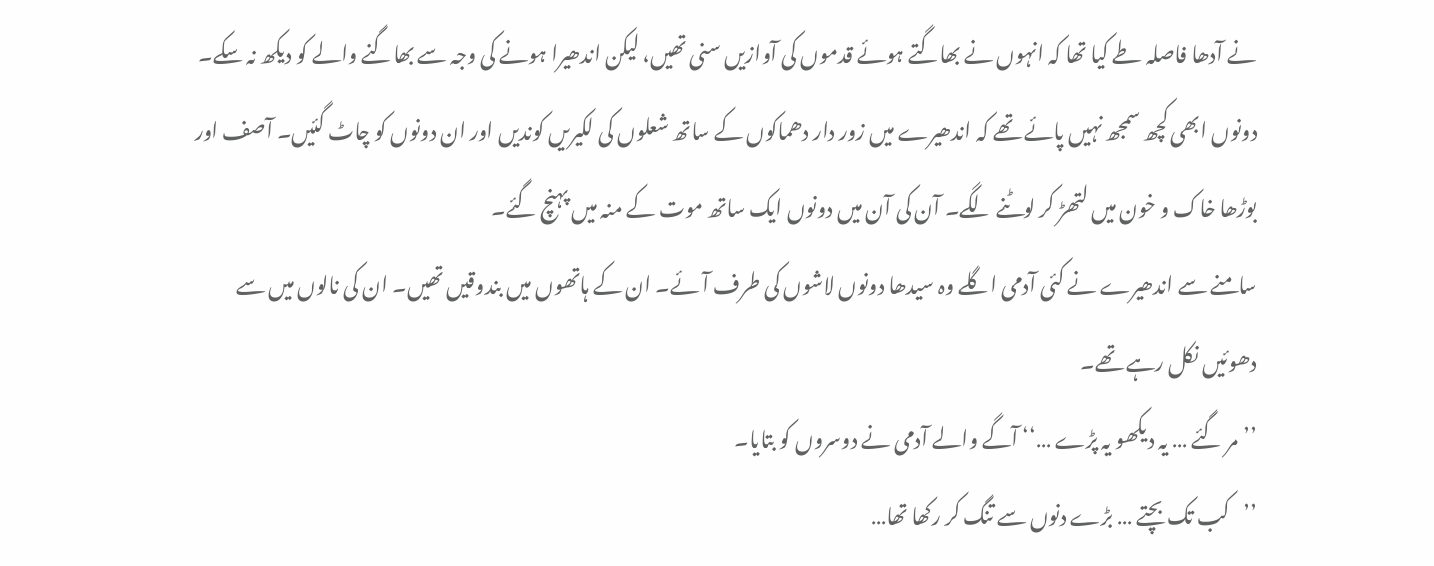نے آدھا فاصلہ طے کیا تھا کہ انہوں نے بھاگتے ہوئے قدموں کی آوازیں سنی تھیں، لیکن اندھیرا ہونے کی وجہ سے بھاگنے والے کو دیکھ نہ سکے۔ دونوں ابھی کچھ سمجھ نہیں پائے تھے کہ اندھیرے میں زور دار دھماکوں کے ساتھ شعلوں کی لکیریں کوندیں اور ان دونوں کو چاٹ گئیں۔ آصف اور بوڑھا خاک و خون میں لتھڑ کر لوٹنے لگے۔ آن کی آن میں دونوں ایک ساتھ موت کے منہ میں پہنچ گئے۔
سامنے سے اندھیرے نے کئی آدمی اگلے وہ سیدھا دونوں لاشوں کی طرف آئے۔ ان کے ہاتھوں میں بندوقیں تھیں۔ ان کی نالوں میں سے دھوئیں نکل رہے تھے۔
’’مر گئے … یہ دیکھو یہ پڑے …‘‘ آگے والے آدمی نے دوسروں کو بتایا۔
’’کب تک بچتے … بڑے دنوں سے تنگ کر رکھا تھا…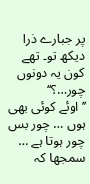پر جبارے ذرا دیکھ تو۔ تھے کون یہ دونوں چور…؟‘‘
’’اوئے کوئی بھی ہوں … چور بس چور ہوتا ہے … سمجھا کہ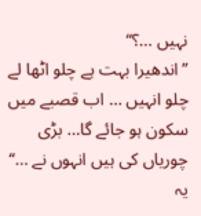نہیں …؟‘‘
’’اندھیرا بہت ہے چلو اٹھا لے چلو انہیں … اب قصبے میں سکون ہو جائے گا… بڑی چوریاں کی ہیں انہوں نے …‘‘
یہ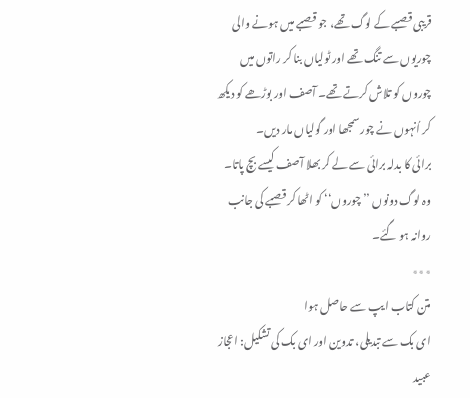قریبی قصبے کے لوگ تھے، جو قصبے میں ہونے والی چوریوں سے تنگ تھے اور ٹولیاں بنا کر راتوں میں چوروں کو تلاش کرتے تھے۔ آصف اور بوڑھے کو دیکھ کر اُنہوں نے چور سمجھا اور گولیاں مار دیں۔
برائی کا بدلہ برائی سے لے کر بھلا آصف کیسے بچ پاتا۔
وہ لوگ دونوں ’’چوروں‘‘ کو اٹھا کر قصبے کی جانب روانہ ہو گئے۔
٭٭٭
متن کتاب ایپ سے حاصل ہوا
ای بک سے تبدیلی، تدوین اور ای بک کی تشکیل: اعجاز عبید